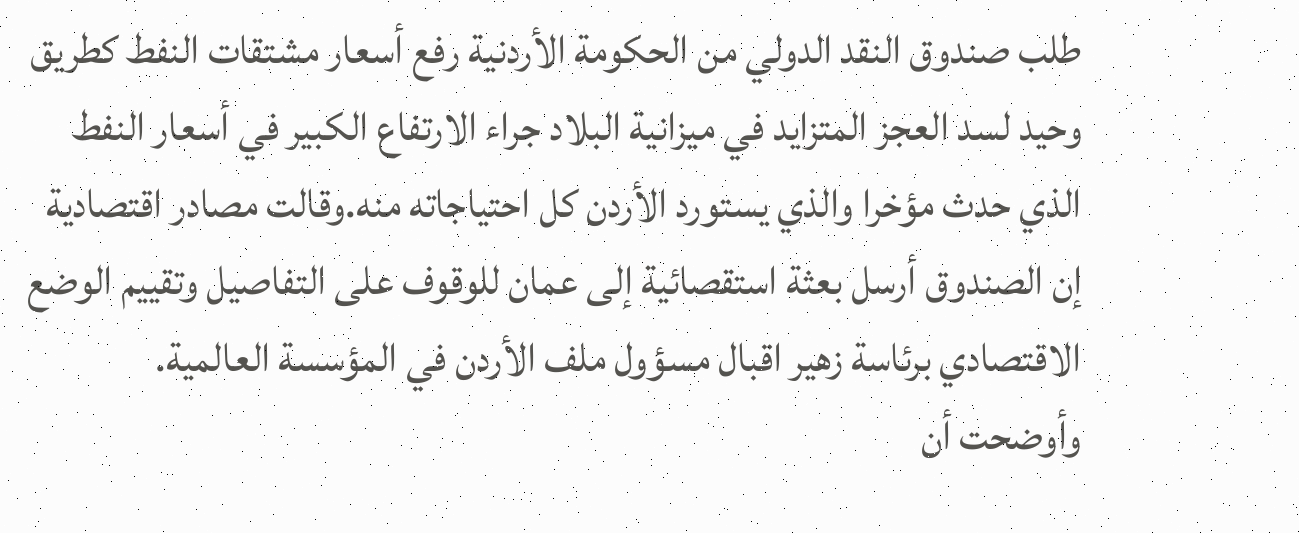طلب صندوق النقد الدولي من الحكومة الأردنية رفع أسعار مشتقات النفط كطريق وحيد لسد العجز المتزايد في ميزانية البلاد جراء الارتفاع الكبير في أسعار النفط الذي حدث مؤخرا والذي يستورد الأردن كل احتياجاته منه.وقالت مصادر اقتصادية إن الصندوق أرسل بعثة استقصائية إلى عمان للوقوف على التفاصيل وتقييم الوضع الاقتصادي برئاسة زهير اقبال مسؤول ملف الأردن في المؤسسة العالمية.
وأوضحت أن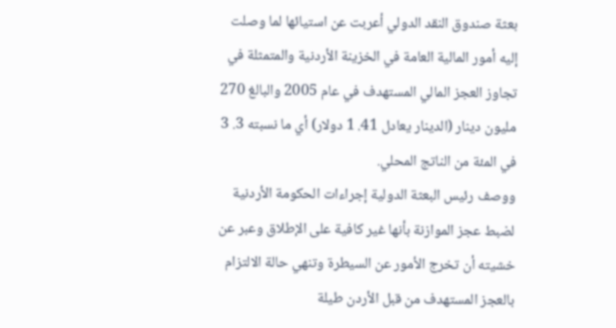بعثة صندوق النقد الدولي أعربت عن استيائها لما وصلت إليه أمور المالية العامة في الخزينة الأردنية والمتمثلة في تجاوز العجز المالي المستهدف في عام 2005 والبالغ 270 مليون دينار (الدينار يعادل 41. 1 دولار) أي ما نسبته 3. 3 في المئة من الناتج المحلي.
ووصف رئيس البعثة الدولية إجراءات الحكومة الأردنية لضبط عجز الموازنة بأنها غير كافية على الإطلاق وعبر عن خشيته أن تخرج الأمور عن السيطرة وتنهي حالة الالتزام بالعجز المستهدف من قبل الأردن طيلة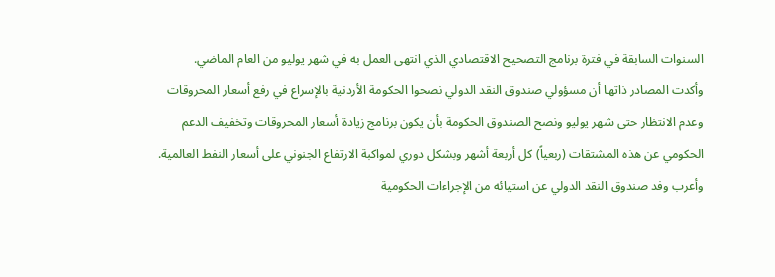السنوات السابقة في فترة برنامج التصحيح الاقتصادي الذي انتهى العمل به في شهر يوليو من العام الماضي.
وأكدت المصادر ذاتها أن مسؤولي صندوق النقد الدولي نصحوا الحكومة الأردنية بالإسراع في رفع أسعار المحروقات وعدم الانتظار حتى شهر يوليو ونصح الصندوق الحكومة بأن يكون برنامج زيادة أسعار المحروقات وتخفيف الدعم الحكومي عن هذه المشتقات (ربعياً) كل أربعة أشهر وبشكل دوري لمواكبة الارتفاع الجنوني على أسعار النفط العالمية.
وأعرب وفد صندوق النقد الدولي عن استيائه من الإجراءات الحكومية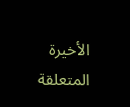الأخيرة المتعلقة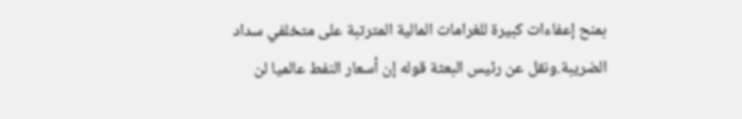بمنح إعفاءات كبيرة للغرامات المالية المترتبة على متخلفي سداد الضريبة.ونقل عن رئيس البعثة قوله إن أسعار النفط عالميا لن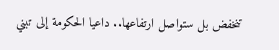تنخفض بل ستواصل ارتفاعها.. داعيا الحكومة إلى تبني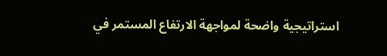استراتيجية واضحة لمواجهة الارتفاع المستمر في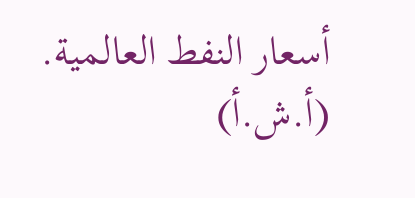أسعار النفط العالمية.
(أ.ش.أ)